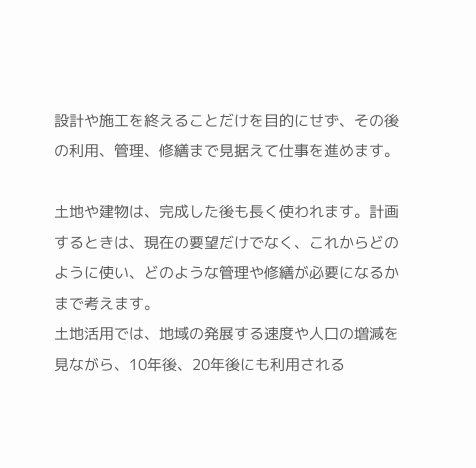設計や施工を終えることだけを目的にせず、その後の利用、管理、修繕まで見据えて仕事を進めます。

土地や建物は、完成した後も長く使われます。計画するときは、現在の要望だけでなく、これからどのように使い、どのような管理や修繕が必要になるかまで考えます。
土地活用では、地域の発展する速度や人口の増減を見ながら、10年後、20年後にも利用される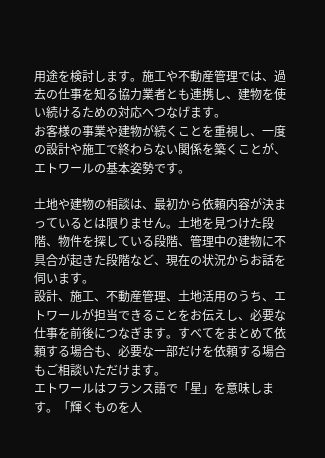用途を検討します。施工や不動産管理では、過去の仕事を知る協力業者とも連携し、建物を使い続けるための対応へつなげます。
お客様の事業や建物が続くことを重視し、一度の設計や施工で終わらない関係を築くことが、エトワールの基本姿勢です。

土地や建物の相談は、最初から依頼内容が決まっているとは限りません。土地を見つけた段階、物件を探している段階、管理中の建物に不具合が起きた段階など、現在の状況からお話を伺います。
設計、施工、不動産管理、土地活用のうち、エトワールが担当できることをお伝えし、必要な仕事を前後につなぎます。すべてをまとめて依頼する場合も、必要な一部だけを依頼する場合もご相談いただけます。
エトワールはフランス語で「星」を意味します。「輝くものを人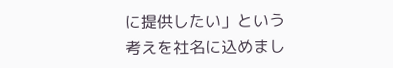に提供したい」という考えを社名に込めまし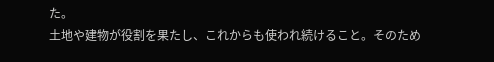た。
土地や建物が役割を果たし、これからも使われ続けること。そのため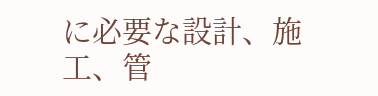に必要な設計、施工、管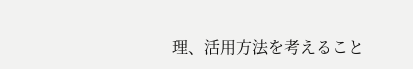理、活用方法を考えること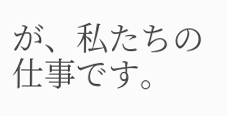が、私たちの仕事です。